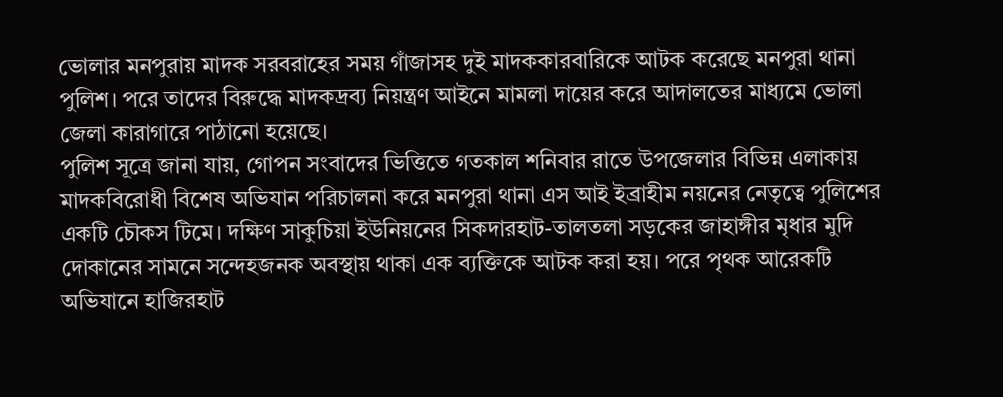ভোলার মনপুরায় মাদক সরবরাহের সময় গাঁজাসহ দুই মাদককারবারিকে আটক করেছে মনপুরা থানা পুলিশ। পরে তাদের বিরুদ্ধে মাদকদ্রব্য নিয়ন্ত্রণ আইনে মামলা দায়ের করে আদালতের মাধ্যমে ভোলা জেলা কারাগারে পাঠানো হয়েছে।
পুলিশ সূত্রে জানা যায়, গোপন সংবাদের ভিত্তিতে গতকাল শনিবার রাতে উপজেলার বিভিন্ন এলাকায় মাদকবিরোধী বিশেষ অভিযান পরিচালনা করে মনপুরা থানা এস আই ইব্রাহীম নয়নের নেতৃত্বে পুলিশের একটি চৌকস টিমে। দক্ষিণ সাকুচিয়া ইউনিয়নের সিকদারহাট-তালতলা সড়কের জাহাঙ্গীর মৃধার মুদি দোকানের সামনে সন্দেহজনক অবস্থায় থাকা এক ব্যক্তিকে আটক করা হয়। পরে পৃথক আরেকটি অভিযানে হাজিরহাট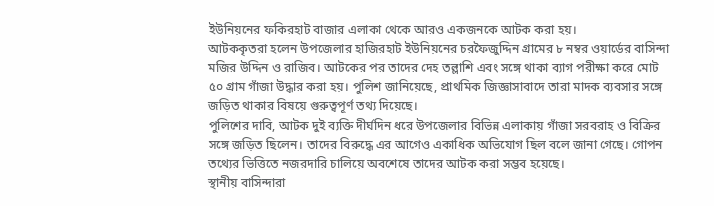ইউনিয়নের ফকিরহাট বাজার এলাকা থেকে আরও একজনকে আটক করা হয়।
আটককৃতরা হলেন উপজেলার হাজিরহাট ইউনিয়নের চরফৈজুদ্দিন গ্রামের ৮ নম্বর ওয়ার্ডের বাসিন্দা মজির উদ্দিন ও রাজিব। আটকের পর তাদের দেহ তল্লাশি এবং সঙ্গে থাকা ব্যাগ পরীক্ষা করে মোট ৫০ গ্রাম গাঁজা উদ্ধার করা হয়। পুলিশ জানিয়েছে, প্রাথমিক জিজ্ঞাসাবাদে তারা মাদক ব্যবসার সঙ্গে জড়িত থাকার বিষয়ে গুরুত্বপূর্ণ তথ্য দিয়েছে।
পুলিশের দাবি, আটক দুই ব্যক্তি দীর্ঘদিন ধরে উপজেলার বিভিন্ন এলাকায় গাঁজা সরবরাহ ও বিক্রির সঙ্গে জড়িত ছিলেন। তাদের বিরুদ্ধে এর আগেও একাধিক অভিযোগ ছিল বলে জানা গেছে। গোপন তথ্যের ভিত্তিতে নজরদারি চালিয়ে অবশেষে তাদের আটক করা সম্ভব হয়েছে।
স্থানীয় বাসিন্দারা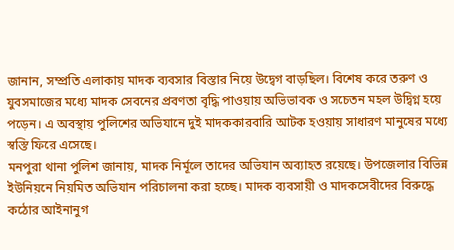জানান, সম্প্রতি এলাকায় মাদক ব্যবসার বিস্তার নিয়ে উদ্বেগ বাড়ছিল। বিশেষ করে তরুণ ও যুবসমাজের মধ্যে মাদক সেবনের প্রবণতা বৃদ্ধি পাওয়ায় অভিভাবক ও সচেতন মহল উদ্বিগ্ন হয়ে পড়েন। এ অবস্থায় পুলিশের অভিযানে দুই মাদককারবারি আটক হওয়ায় সাধারণ মানুষের মধ্যে স্বস্তি ফিরে এসেছে।
মনপুরা থানা পুলিশ জানায়, মাদক নির্মূলে তাদের অভিযান অব্যাহত রয়েছে। উপজেলার বিভিন্ন ইউনিয়নে নিয়মিত অভিযান পরিচালনা করা হচ্ছে। মাদক ব্যবসায়ী ও মাদকসেবীদের বিরুদ্ধে কঠোর আইনানুগ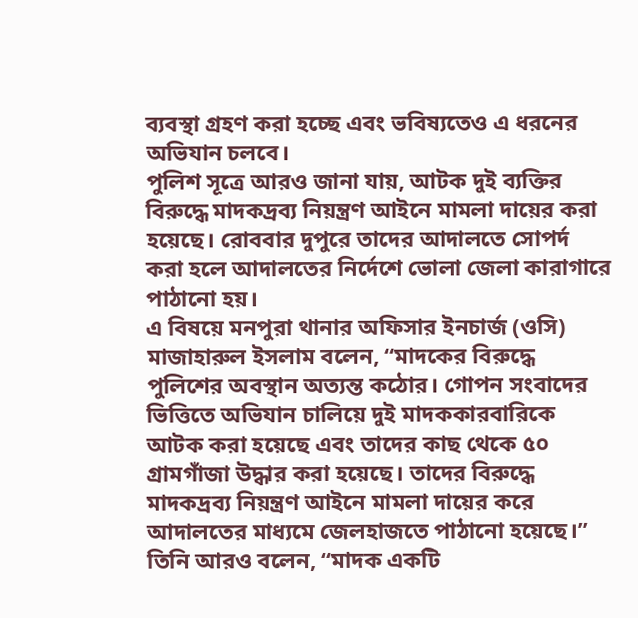ব্যবস্থা গ্রহণ করা হচ্ছে এবং ভবিষ্যতেও এ ধরনের অভিযান চলবে।
পুলিশ সূত্রে আরও জানা যায়, আটক দুই ব্যক্তির বিরুদ্ধে মাদকদ্রব্য নিয়ন্ত্রণ আইনে মামলা দায়ের করা হয়েছে। রোববার দুপুরে তাদের আদালতে সোপর্দ করা হলে আদালতের নির্দেশে ভোলা জেলা কারাগারে পাঠানো হয়।
এ বিষয়ে মনপুরা থানার অফিসার ইনচার্জ (ওসি) মাজাহারুল ইসলাম বলেন, “মাদকের বিরুদ্ধে পুলিশের অবস্থান অত্যন্ত কঠোর। গোপন সংবাদের ভিত্তিতে অভিযান চালিয়ে দুই মাদককারবারিকে আটক করা হয়েছে এবং তাদের কাছ থেকে ৫০ গ্রামগাঁজা উদ্ধার করা হয়েছে। তাদের বিরুদ্ধে মাদকদ্রব্য নিয়ন্ত্রণ আইনে মামলা দায়ের করে আদালতের মাধ্যমে জেলহাজতে পাঠানো হয়েছে।”
তিনি আরও বলেন, “মাদক একটি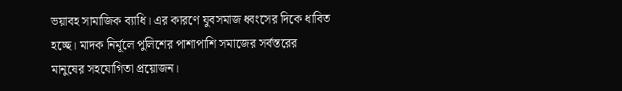ভয়াবহ সামাজিক ব্যাধি। এর কারণে যুবসমাজ ধ্বংসের দিকে ধাবিত হচ্ছে। মাদক নির্মূলে পুলিশের পাশাপাশি সমাজের সর্বস্তরের মানুষের সহযোগিতা প্রয়োজন।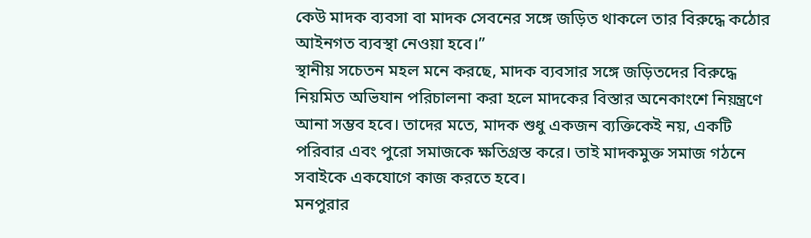কেউ মাদক ব্যবসা বা মাদক সেবনের সঙ্গে জড়িত থাকলে তার বিরুদ্ধে কঠোর আইনগত ব্যবস্থা নেওয়া হবে।”
স্থানীয় সচেতন মহল মনে করছে, মাদক ব্যবসার সঙ্গে জড়িতদের বিরুদ্ধে নিয়মিত অভিযান পরিচালনা করা হলে মাদকের বিস্তার অনেকাংশে নিয়ন্ত্রণে আনা সম্ভব হবে। তাদের মতে, মাদক শুধু একজন ব্যক্তিকেই নয়, একটি পরিবার এবং পুরো সমাজকে ক্ষতিগ্রস্ত করে। তাই মাদকমুক্ত সমাজ গঠনে সবাইকে একযোগে কাজ করতে হবে।
মনপুরার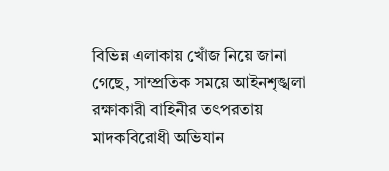বিভিন্ন এলাকায় খোঁজ নিয়ে জানা গেছে, সাম্প্রতিক সময়ে আইনশৃঙ্খলা রক্ষাকারী বাহিনীর তৎপরতায় মাদকবিরোধী অভিযান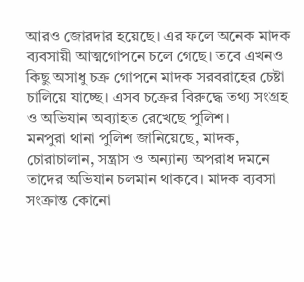আরও জোরদার হয়েছে। এর ফলে অনেক মাদক ব্যবসায়ী আত্মগোপনে চলে গেছে। তবে এখনও কিছু অসাধু চক্র গোপনে মাদক সরবরাহের চেষ্টা চালিয়ে যাচ্ছে। এসব চক্রের বিরুদ্ধে তথ্য সংগ্রহ ও অভিযান অব্যাহত রেখেছে পুলিশ।
মনপুরা থানা পুলিশ জানিয়েছে, মাদক, চোরাচালান, সন্ত্রাস ও অন্যান্য অপরাধ দমনে তাদের অভিযান চলমান থাকবে। মাদক ব্যবসা সংক্রান্ত কোনো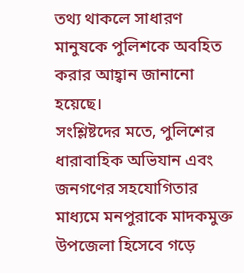তথ্য থাকলে সাধারণ মানুষকে পুলিশকে অবহিত করার আহ্বান জানানো হয়েছে।
সংশ্লিষ্টদের মতে, পুলিশের ধারাবাহিক অভিযান এবং জনগণের সহযোগিতার মাধ্যমে মনপুরাকে মাদকমুক্ত উপজেলা হিসেবে গড়ে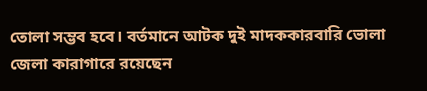তোলা সম্ভব হবে। বর্তমানে আটক দুই মাদককারবারি ভোলা জেলা কারাগারে রয়েছেন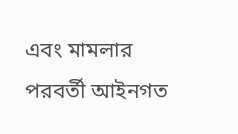এবং মামলার পরবর্তী আইনগত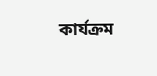কার্যক্রম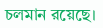চলমান রয়েছে।